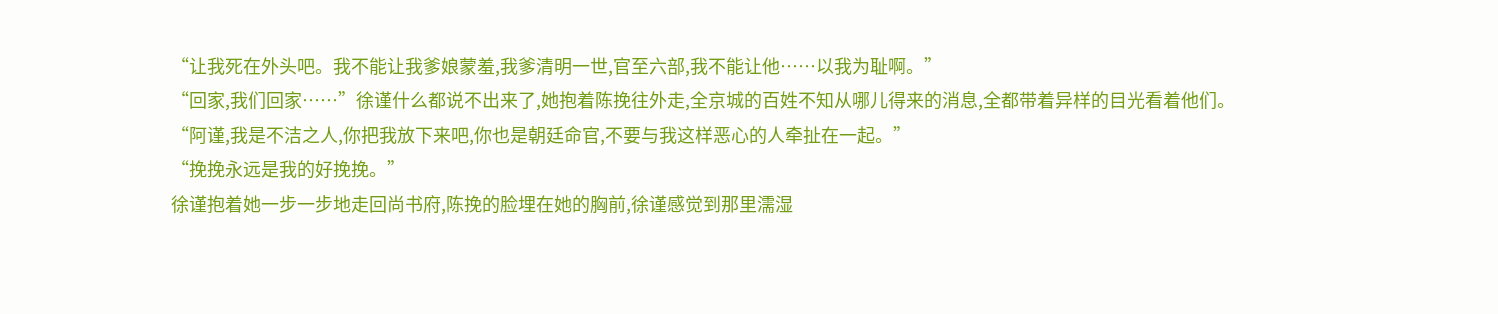“让我死在外头吧。我不能让我爹娘蒙羞,我爹清明一世,官至六部,我不能让他……以我为耻啊。”
“回家,我们回家……”徐谨什么都说不出来了,她抱着陈挽往外走,全京城的百姓不知从哪儿得来的消息,全都带着异样的目光看着他们。
“阿谨,我是不洁之人,你把我放下来吧,你也是朝廷命官,不要与我这样恶心的人牵扯在一起。”
“挽挽永远是我的好挽挽。”
徐谨抱着她一步一步地走回尚书府,陈挽的脸埋在她的胸前,徐谨感觉到那里濡湿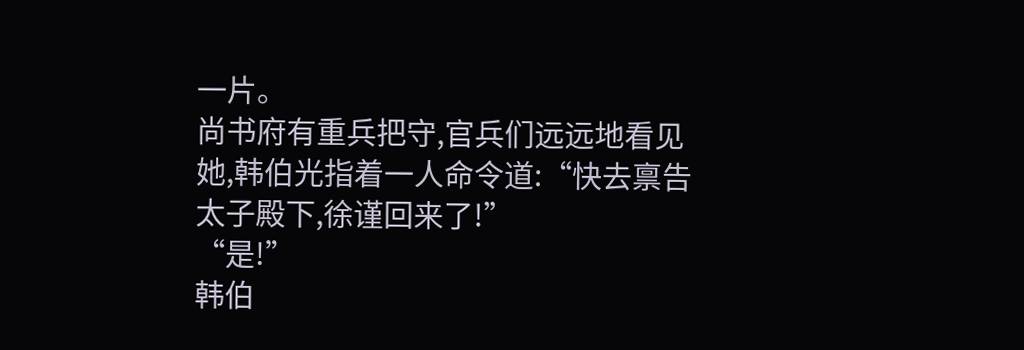一片。
尚书府有重兵把守,官兵们远远地看见她,韩伯光指着一人命令道:“快去禀告太子殿下,徐谨回来了!”
“是!”
韩伯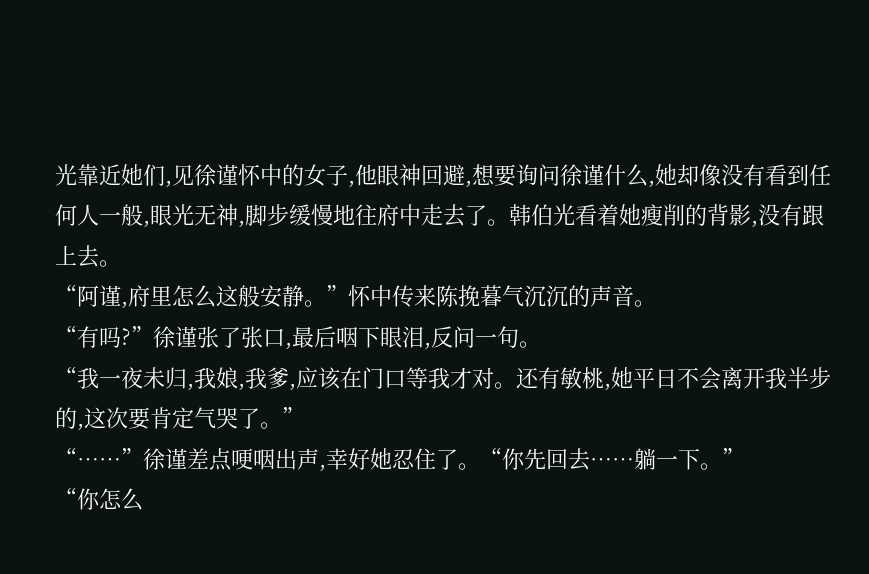光靠近她们,见徐谨怀中的女子,他眼神回避,想要询问徐谨什么,她却像没有看到任何人一般,眼光无神,脚步缓慢地往府中走去了。韩伯光看着她瘦削的背影,没有跟上去。
“阿谨,府里怎么这般安静。”怀中传来陈挽暮气沉沉的声音。
“有吗?”徐谨张了张口,最后咽下眼泪,反问一句。
“我一夜未归,我娘,我爹,应该在门口等我才对。还有敏桃,她平日不会离开我半步的,这次要肯定气哭了。”
“……”徐谨差点哽咽出声,幸好她忍住了。“你先回去……躺一下。”
“你怎么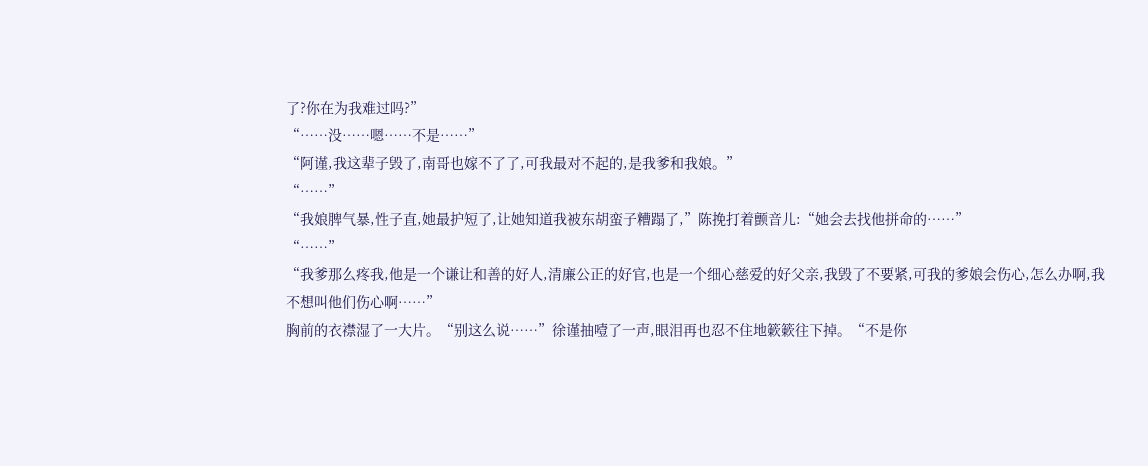了?你在为我难过吗?”
“……没……嗯……不是……”
“阿谨,我这辈子毁了,南哥也嫁不了了,可我最对不起的,是我爹和我娘。”
“……”
“我娘脾气暴,性子直,她最护短了,让她知道我被东胡蛮子糟蹋了,”陈挽打着颤音儿:“她会去找他拼命的……”
“……”
“我爹那么疼我,他是一个谦让和善的好人,清廉公正的好官,也是一个细心慈爱的好父亲,我毁了不要紧,可我的爹娘会伤心,怎么办啊,我不想叫他们伤心啊……”
胸前的衣襟湿了一大片。“别这么说……”徐谨抽噎了一声,眼泪再也忍不住地簌簌往下掉。“不是你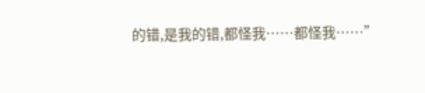的错,是我的错,都怪我……都怪我……”